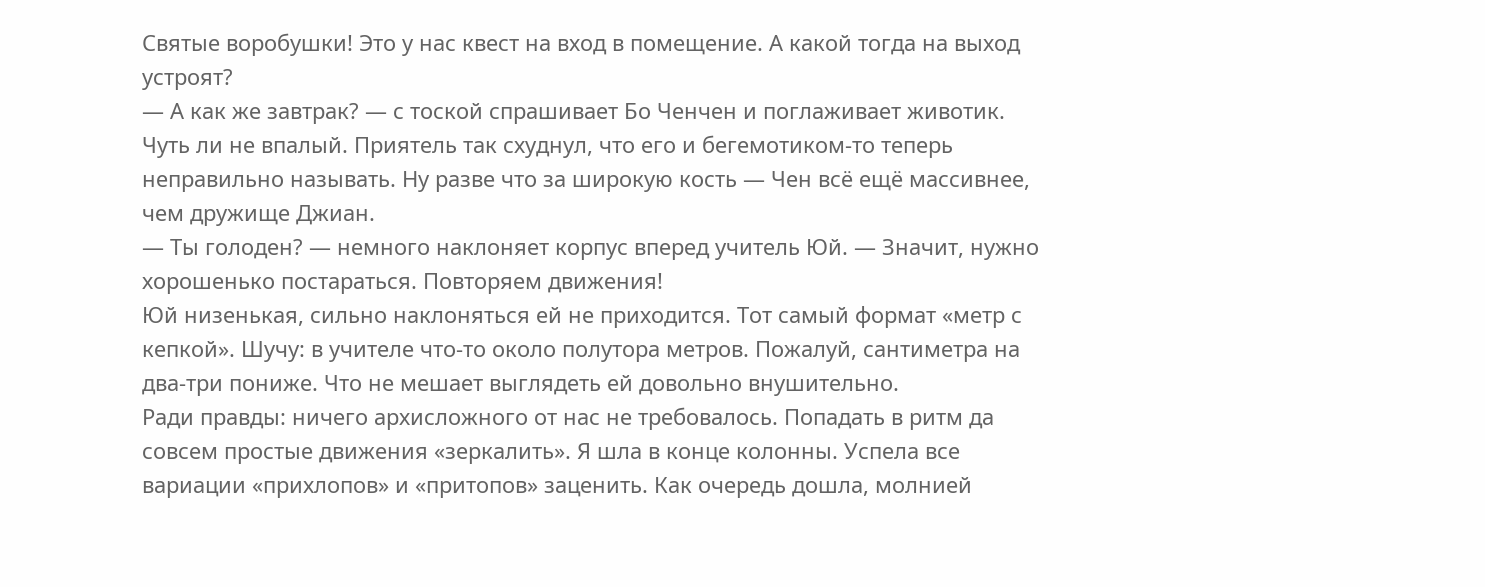Святые воробушки! Это у нас квест на вход в помещение. А какой тогда на выход устроят?
— А как же завтрак? — с тоской спрашивает Бо Ченчен и поглаживает животик.
Чуть ли не впалый. Приятель так схуднул, что его и бегемотиком-то теперь неправильно называть. Ну разве что за широкую кость — Чен всё ещё массивнее, чем дружище Джиан.
— Ты голоден? — немного наклоняет корпус вперед учитель Юй. — Значит, нужно хорошенько постараться. Повторяем движения!
Юй низенькая, сильно наклоняться ей не приходится. Тот самый формат «метр с кепкой». Шучу: в учителе что-то около полутора метров. Пожалуй, сантиметра на два-три пониже. Что не мешает выглядеть ей довольно внушительно.
Ради правды: ничего архисложного от нас не требовалось. Попадать в ритм да совсем простые движения «зеркалить». Я шла в конце колонны. Успела все вариации «прихлопов» и «притопов» заценить. Как очередь дошла, молнией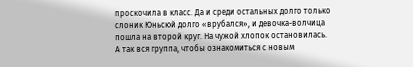проскочила в класс. Да и среди остальных долго только слоник Юньсюй долго «врубался», и девочка-волчица пошла на второй круг. На чужой хлопок остановилась.
А так вся группа, чтобы ознакомиться с новым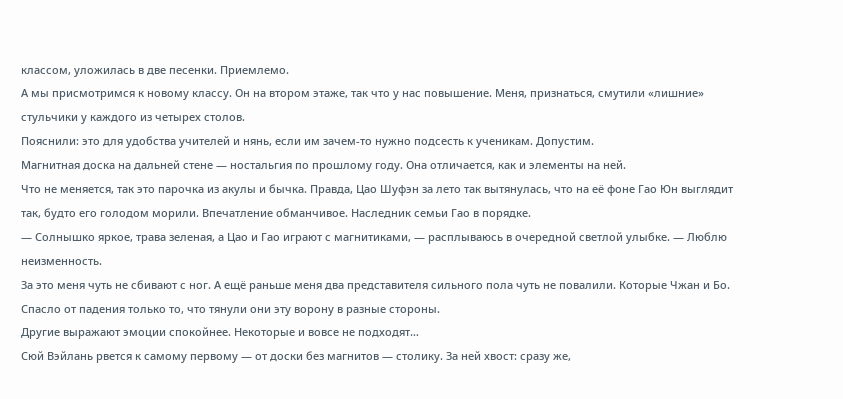классом, уложилась в две песенки. Приемлемо.
А мы присмотримся к новому классу. Он на втором этаже, так что у нас повышение. Меня, признаться, смутили «лишние» стульчики у каждого из четырех столов.
Пояснили: это для удобства учителей и нянь, если им зачем-то нужно подсесть к ученикам. Допустим.
Магнитная доска на дальней стене — ностальгия по прошлому году. Она отличается, как и элементы на ней.
Что не меняется, так это парочка из акулы и бычка. Правда, Цао Шуфэн за лето так вытянулась, что на её фоне Гао Юн выглядит так, будто его голодом морили. Впечатление обманчивое. Наследник семьи Гао в порядке.
— Солнышко яркое, трава зеленая, а Цао и Гао играют с магнитиками, — расплываюсь в очередной светлой улыбке. — Люблю неизменность.
За это меня чуть не сбивают с ног. А ещё раньше меня два представителя сильного пола чуть не повалили. Которые Чжан и Бо. Спасло от падения только то, что тянули они эту ворону в разные стороны.
Другие выражают эмоции спокойнее. Некоторые и вовсе не подходят…
Сюй Вэйлань рвется к самому первому — от доски без магнитов — столику. За ней хвост: сразу же,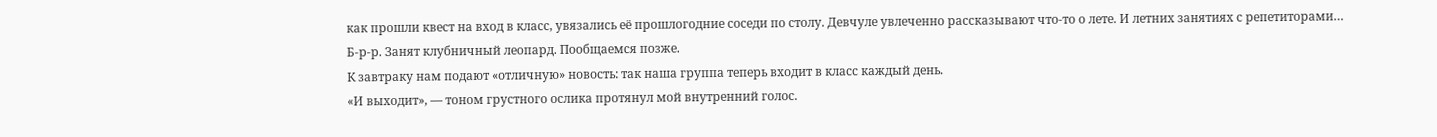как прошли квест на вход в класс, увязались её прошлогодние соседи по столу. Девчуле увлеченно рассказывают что-то о лете. И летних занятиях с репетиторами…
Б-р-р. Занят клубничный леопард. Пообщаемся позже.
К завтраку нам подают «отличную» новость: так наша группа теперь входит в класс каждый день.
«И выходит», — тоном грустного ослика протянул мой внутренний голос.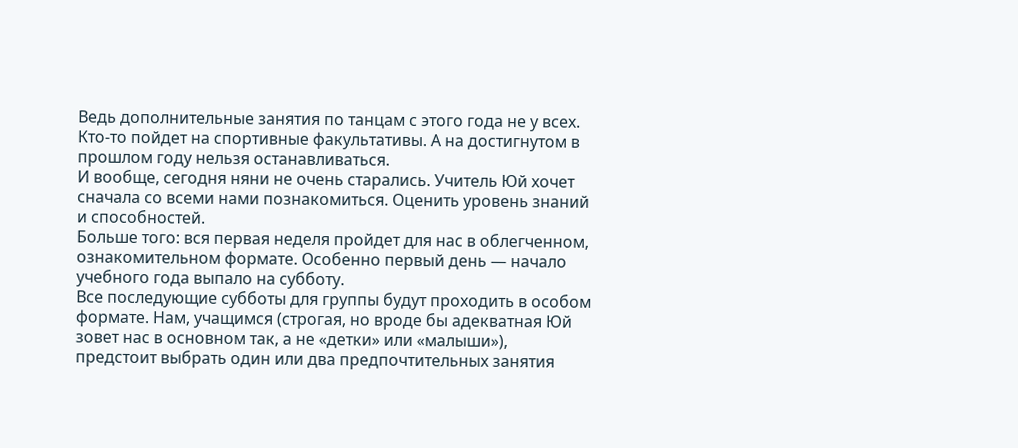Ведь дополнительные занятия по танцам с этого года не у всех. Кто-то пойдет на спортивные факультативы. А на достигнутом в прошлом году нельзя останавливаться.
И вообще, сегодня няни не очень старались. Учитель Юй хочет сначала со всеми нами познакомиться. Оценить уровень знаний и способностей.
Больше того: вся первая неделя пройдет для нас в облегченном, ознакомительном формате. Особенно первый день — начало учебного года выпало на субботу.
Все последующие субботы для группы будут проходить в особом формате. Нам, учащимся (строгая, но вроде бы адекватная Юй зовет нас в основном так, а не «детки» или «малыши»), предстоит выбрать один или два предпочтительных занятия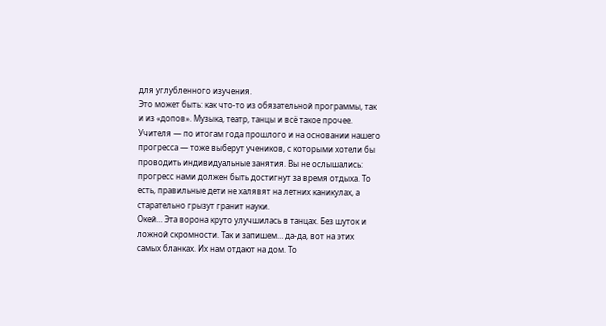для углубленного изучения.
Это может быть: как что-то из обязательной программы, так и из «допов». Музыка, театр, танцы и всё такое прочее.
Учителя — по итогам года прошлого и на основании нашего прогресса — тоже выберут учеников, с которыми хотели бы проводить индивидуальные занятия. Вы не ослышались: прогресс нами должен быть достигнут за время отдыха. То есть, правильные дети не халявят на летних каникулах, а старательно грызут гранит науки.
Окей… Эта ворона круто улучшилась в танцах. Без шуток и ложной скромности. Так и запишем… да-да, вот на этих самых бланках. Их нам отдают на дом. То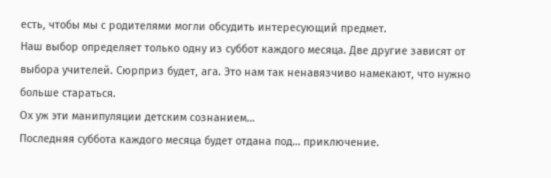есть, чтобы мы с родителями могли обсудить интересующий предмет.
Наш выбор определяет только одну из суббот каждого месяца. Две другие зависят от выбора учителей. Сюрприз будет, ага. Это нам так ненавязчиво намекают, что нужно больше стараться.
Ох уж эти манипуляции детским сознанием…
Последняя суббота каждого месяца будет отдана под… приключение.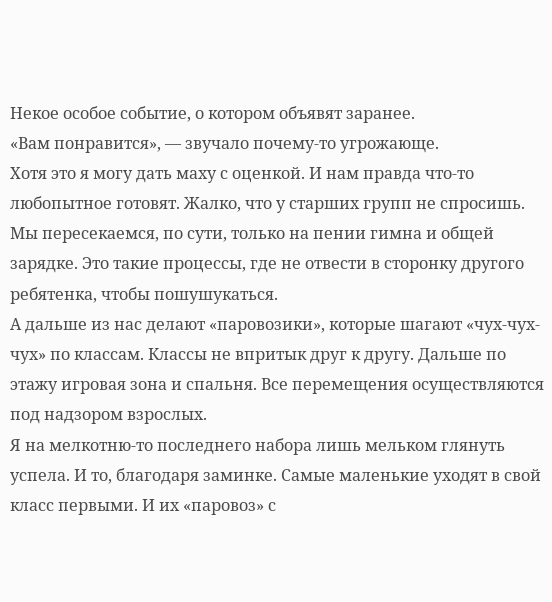Некое особое событие, о котором объявят заранее.
«Вам понравится», — звучало почему-то угрожающе.
Хотя это я могу дать маху с оценкой. И нам правда что-то любопытное готовят. Жалко, что у старших групп не спросишь. Мы пересекаемся, по сути, только на пении гимна и общей зарядке. Это такие процессы, где не отвести в сторонку другого ребятенка, чтобы пошушукаться.
А дальше из нас делают «паровозики», которые шагают «чух-чух-чух» по классам. Классы не впритык друг к другу. Дальше по этажу игровая зона и спальня. Все перемещения осуществляются под надзором взрослых.
Я на мелкотню-то последнего набора лишь мельком глянуть успела. И то, благодаря заминке. Самые маленькие уходят в свой класс первыми. И их «паровоз» с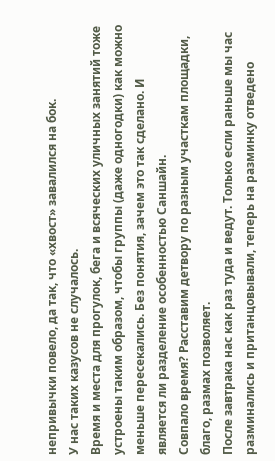непривычки повело, да так, что «хвост» завалился на бок.
У нас таких казусов не случалось.
Время и места для прогулок, бега и всяческих уличных занятий тоже устроены таким образом, чтобы группы (даже одногодки) как можно меньше пересекались. Без понятия, зачем это так сделано. И является ли разделение особенностью Саншайн.
Совпало время? Расставим детвору по разным участкам площадки, благо, размах позволяет.
После завтрака нас как раз туда и ведут. Только если раньше мы час разминались и пританцовывали, теперь на разминку отведено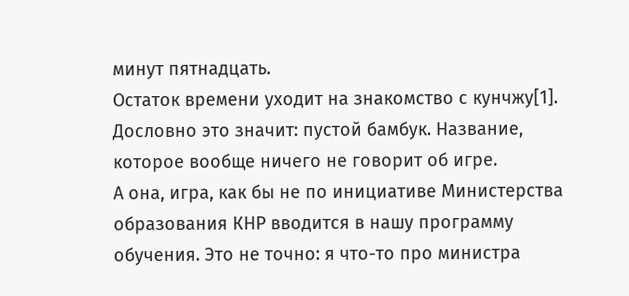минут пятнадцать.
Остаток времени уходит на знакомство с кунчжу[1]. Дословно это значит: пустой бамбук. Название, которое вообще ничего не говорит об игре.
А она, игра, как бы не по инициативе Министерства образования КНР вводится в нашу программу обучения. Это не точно: я что-то про министра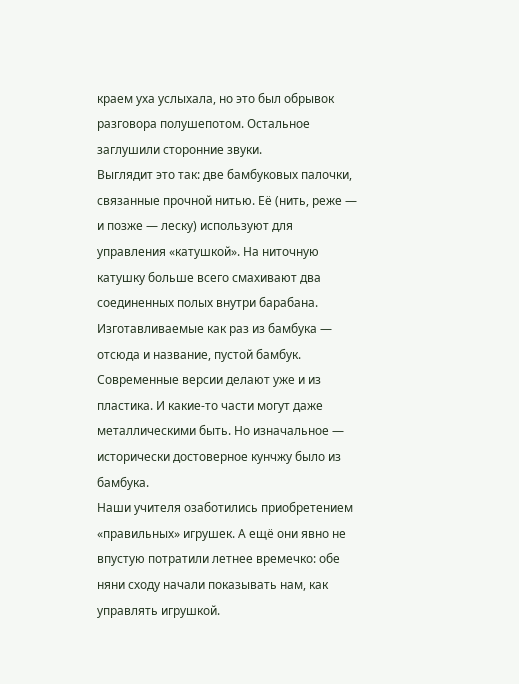краем уха услыхала, но это был обрывок разговора полушепотом. Остальное заглушили сторонние звуки.
Выглядит это так: две бамбуковых палочки, связанные прочной нитью. Её (нить, реже — и позже — леску) используют для управления «катушкой». На ниточную катушку больше всего смахивают два соединенных полых внутри барабана. Изготавливаемые как раз из бамбука — отсюда и название, пустой бамбук.
Современные версии делают уже и из пластика. И какие-то части могут даже металлическими быть. Но изначальное — исторически достоверное кунчжу было из бамбука.
Наши учителя озаботились приобретением «правильных» игрушек. А ещё они явно не впустую потратили летнее времечко: обе няни сходу начали показывать нам, как управлять игрушкой.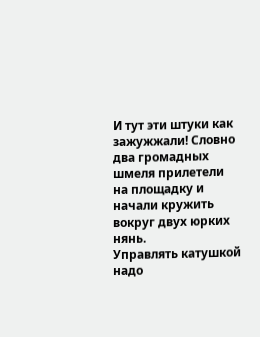И тут эти штуки как зажужжали! Словно два громадных шмеля прилетели на площадку и начали кружить вокруг двух юрких нянь.
Управлять катушкой надо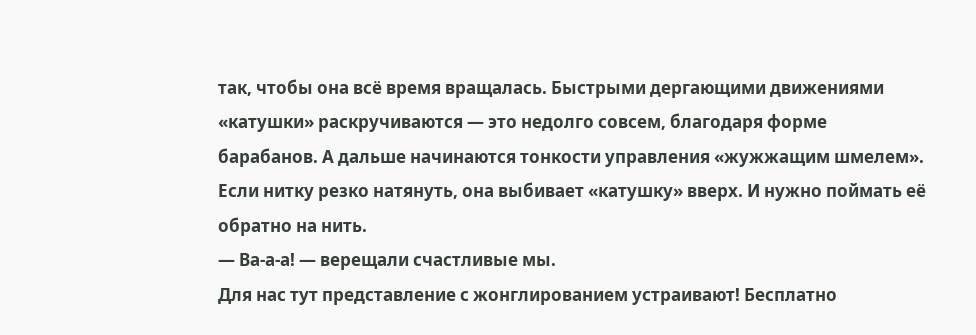так, чтобы она всё время вращалась. Быстрыми дергающими движениями «катушки» раскручиваются — это недолго совсем, благодаря форме барабанов. А дальше начинаются тонкости управления «жужжащим шмелем».
Если нитку резко натянуть, она выбивает «катушку» вверх. И нужно поймать её обратно на нить.
— Ва-а-а! — верещали счастливые мы.
Для нас тут представление с жонглированием устраивают! Бесплатно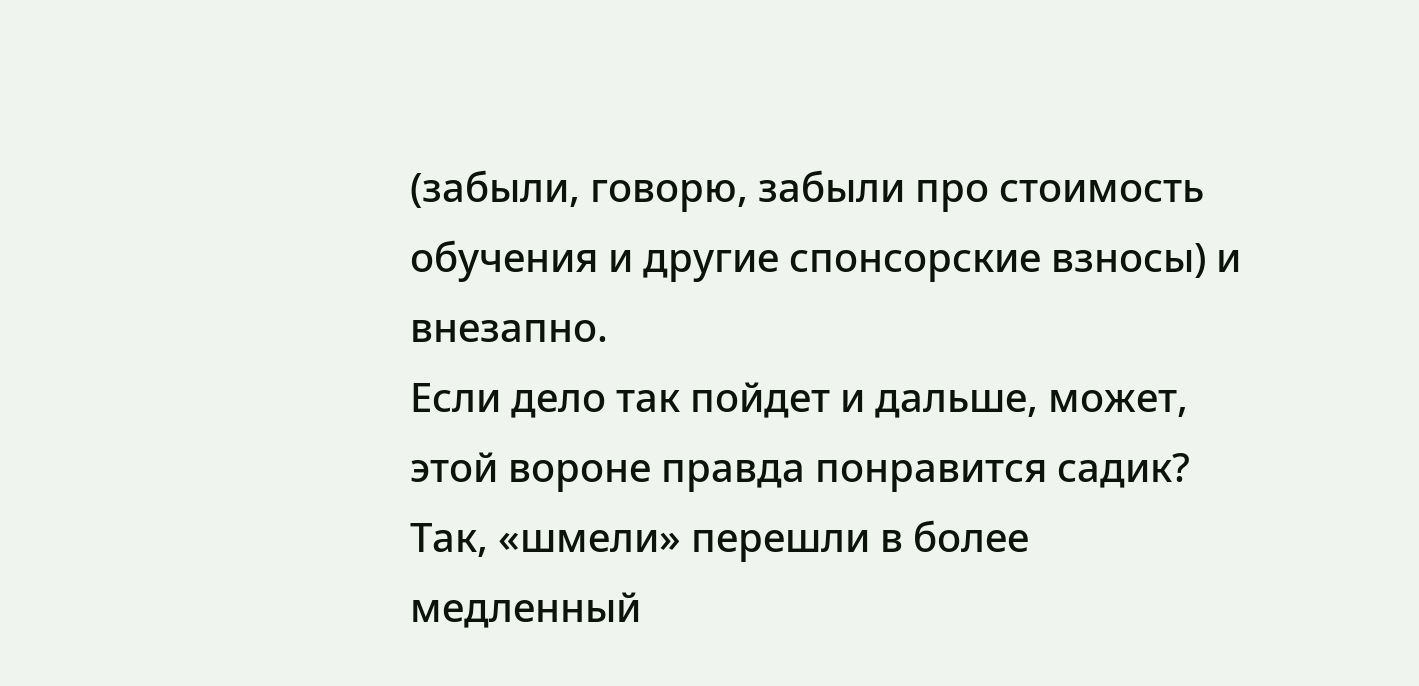(забыли, говорю, забыли про стоимость обучения и другие спонсорские взносы) и внезапно.
Если дело так пойдет и дальше, может, этой вороне правда понравится садик?
Так, «шмели» перешли в более медленный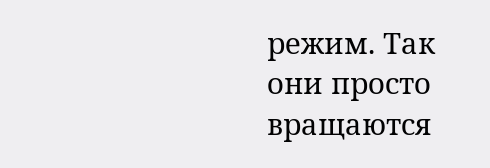режим. Так они просто вращаются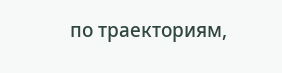по траекториям,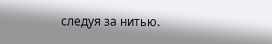следуя за нитью.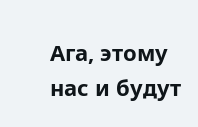Ага, этому нас и будут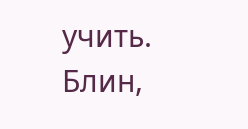учить. Блин,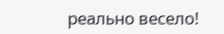реально весело!